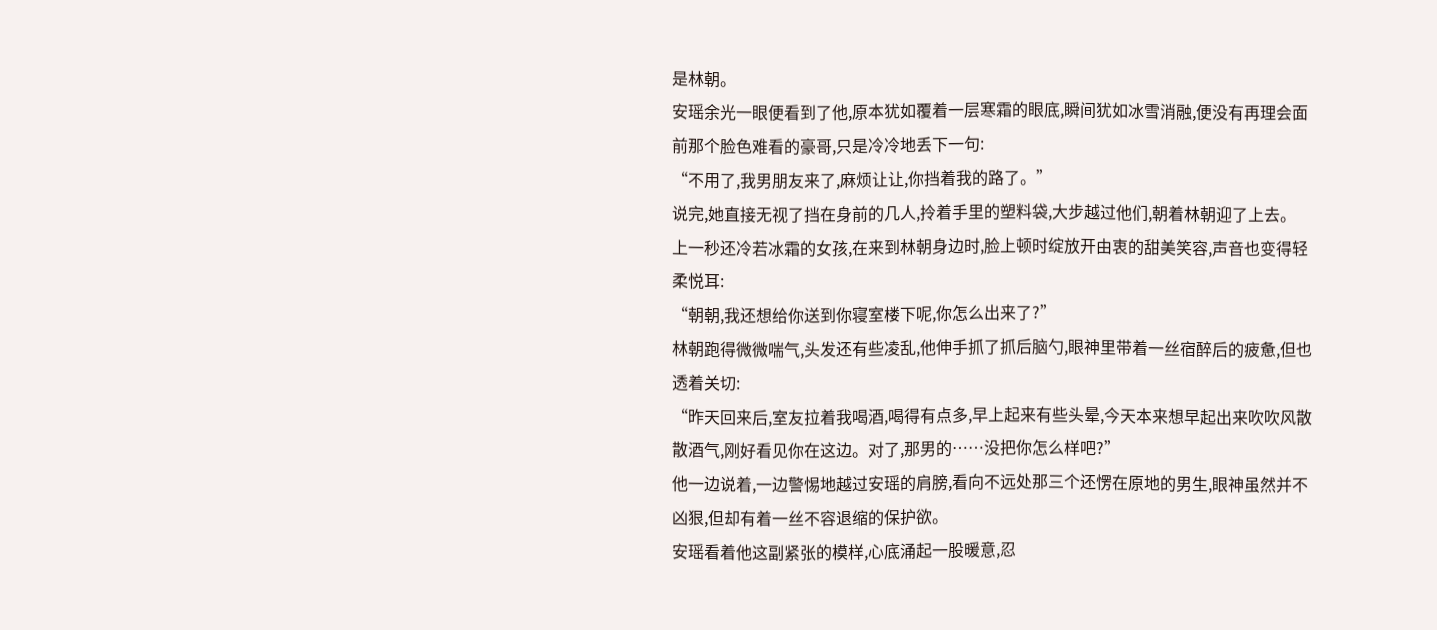是林朝。
安瑶余光一眼便看到了他,原本犹如覆着一层寒霜的眼底,瞬间犹如冰雪消融,便没有再理会面前那个脸色难看的豪哥,只是冷冷地丢下一句:
“不用了,我男朋友来了,麻烦让让,你挡着我的路了。”
说完,她直接无视了挡在身前的几人,拎着手里的塑料袋,大步越过他们,朝着林朝迎了上去。
上一秒还冷若冰霜的女孩,在来到林朝身边时,脸上顿时绽放开由衷的甜美笑容,声音也变得轻柔悦耳:
“朝朝,我还想给你送到你寝室楼下呢,你怎么出来了?”
林朝跑得微微喘气,头发还有些凌乱,他伸手抓了抓后脑勺,眼神里带着一丝宿醉后的疲惫,但也透着关切:
“昨天回来后,室友拉着我喝酒,喝得有点多,早上起来有些头晕,今天本来想早起出来吹吹风散散酒气,刚好看见你在这边。对了,那男的……没把你怎么样吧?”
他一边说着,一边警惕地越过安瑶的肩膀,看向不远处那三个还愣在原地的男生,眼神虽然并不凶狠,但却有着一丝不容退缩的保护欲。
安瑶看着他这副紧张的模样,心底涌起一股暖意,忍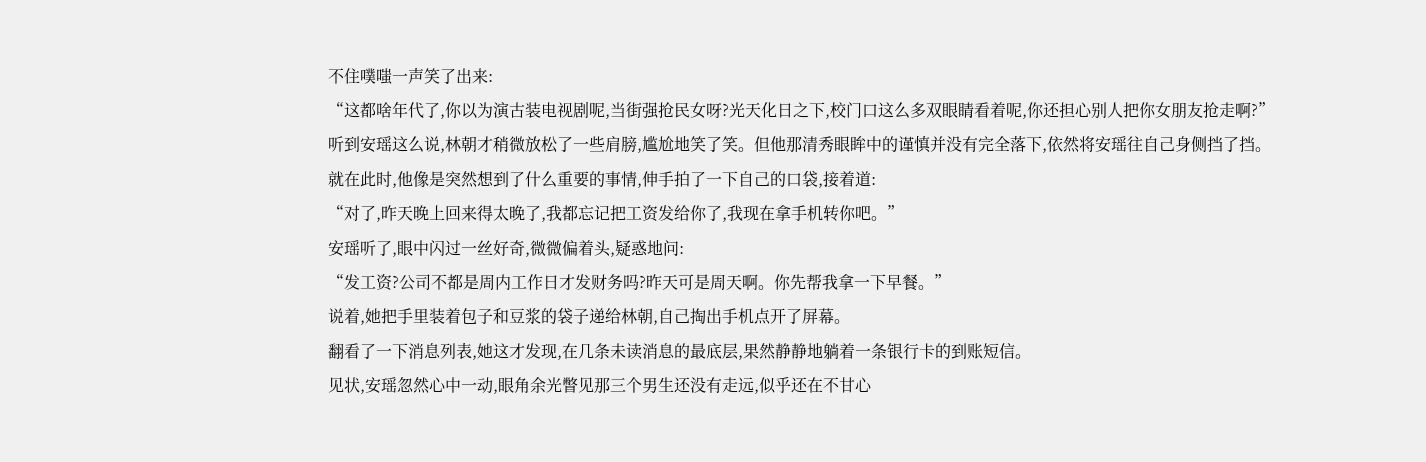不住噗嗤一声笑了出来:
“这都啥年代了,你以为演古装电视剧呢,当街强抢民女呀?光天化日之下,校门口这么多双眼睛看着呢,你还担心别人把你女朋友抢走啊?”
听到安瑶这么说,林朝才稍微放松了一些肩膀,尴尬地笑了笑。但他那清秀眼眸中的谨慎并没有完全落下,依然将安瑶往自己身侧挡了挡。
就在此时,他像是突然想到了什么重要的事情,伸手拍了一下自己的口袋,接着道:
“对了,昨天晚上回来得太晚了,我都忘记把工资发给你了,我现在拿手机转你吧。”
安瑶听了,眼中闪过一丝好奇,微微偏着头,疑惑地问:
“发工资?公司不都是周内工作日才发财务吗?昨天可是周天啊。你先帮我拿一下早餐。”
说着,她把手里装着包子和豆浆的袋子递给林朝,自己掏出手机点开了屏幕。
翻看了一下消息列表,她这才发现,在几条未读消息的最底层,果然静静地躺着一条银行卡的到账短信。
见状,安瑶忽然心中一动,眼角余光瞥见那三个男生还没有走远,似乎还在不甘心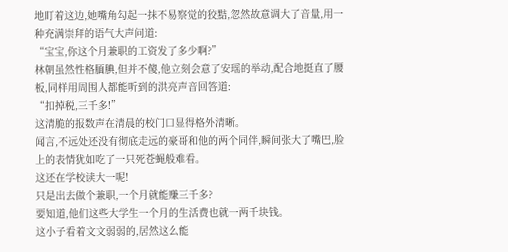地盯着这边,她嘴角勾起一抹不易察觉的狡黠,忽然故意调大了音量,用一种充满崇拜的语气大声问道:
“宝宝,你这个月兼职的工资发了多少啊?”
林朝虽然性格腼腆,但并不傻,他立刻会意了安瑶的举动,配合地挺直了腰板,同样用周围人都能听到的洪亮声音回答道:
“扣掉税,三千多!”
这清脆的报数声在清晨的校门口显得格外清晰。
闻言,不远处还没有彻底走远的豪哥和他的两个同伴,瞬间张大了嘴巴,脸上的表情犹如吃了一只死苍蝇般难看。
这还在学校读大一呢!
只是出去做个兼职,一个月就能赚三千多?
要知道,他们这些大学生一个月的生活费也就一两千块钱。
这小子看着文文弱弱的,居然这么能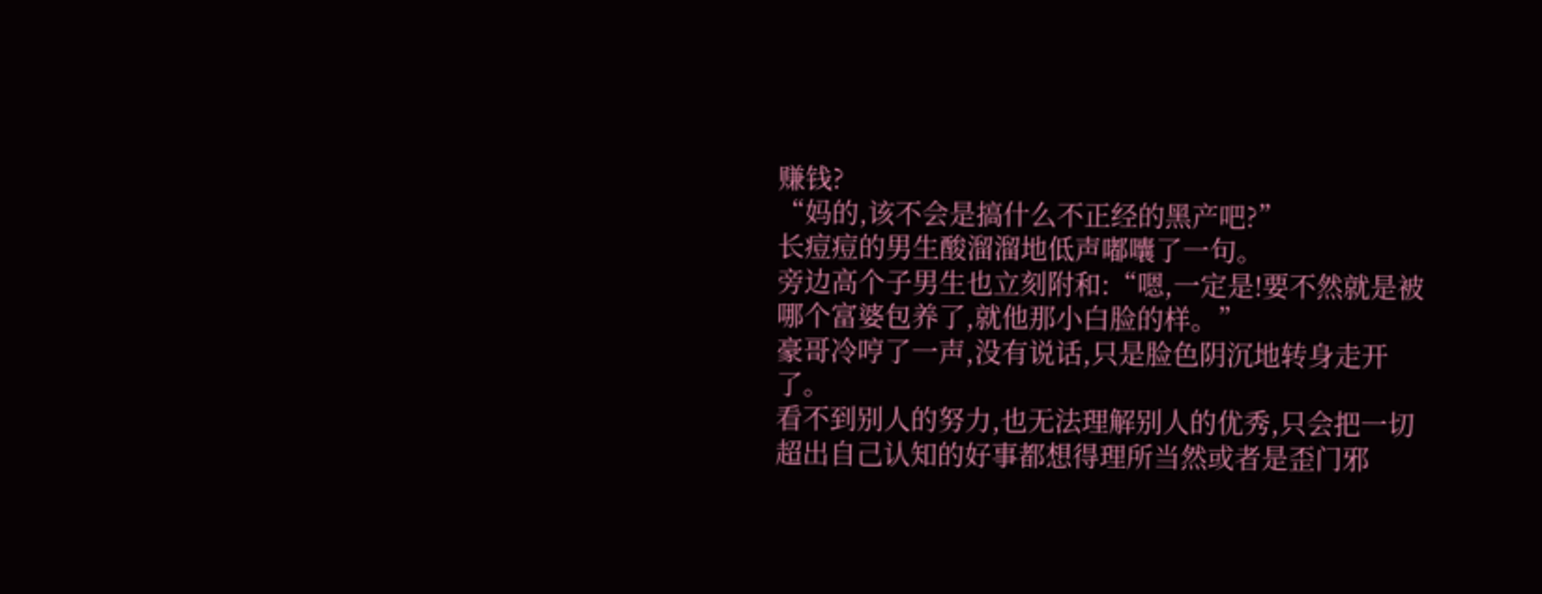赚钱?
“妈的,该不会是搞什么不正经的黑产吧?”
长痘痘的男生酸溜溜地低声嘟囔了一句。
旁边高个子男生也立刻附和:“嗯,一定是!要不然就是被哪个富婆包养了,就他那小白脸的样。”
豪哥冷哼了一声,没有说话,只是脸色阴沉地转身走开了。
看不到别人的努力,也无法理解别人的优秀,只会把一切超出自己认知的好事都想得理所当然或者是歪门邪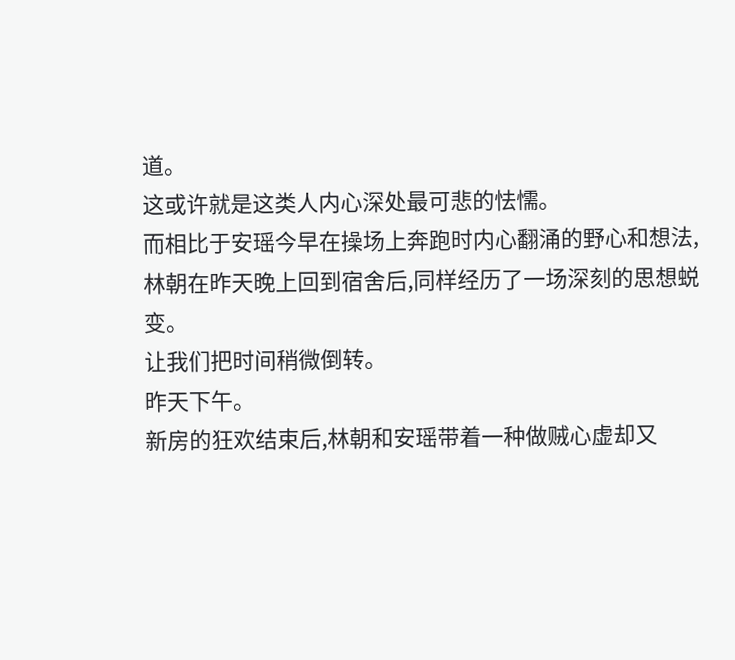道。
这或许就是这类人内心深处最可悲的怯懦。
而相比于安瑶今早在操场上奔跑时内心翻涌的野心和想法,林朝在昨天晚上回到宿舍后,同样经历了一场深刻的思想蜕变。
让我们把时间稍微倒转。
昨天下午。
新房的狂欢结束后,林朝和安瑶带着一种做贼心虚却又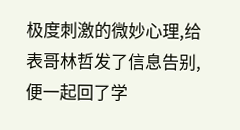极度刺激的微妙心理,给表哥林哲发了信息告别,便一起回了学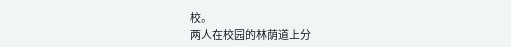校。
两人在校园的林荫道上分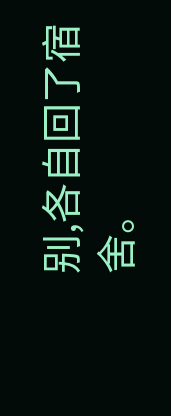别,各自回了宿舍。